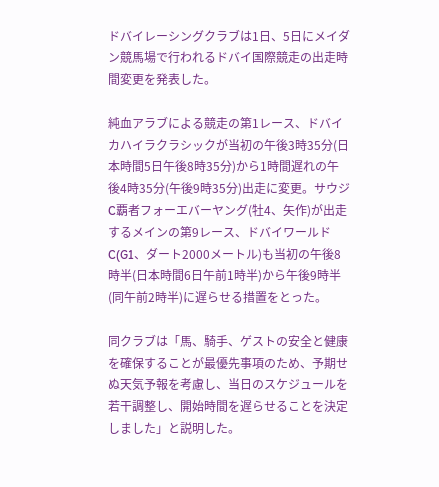ドバイレーシングクラブは1日、5日にメイダン競馬場で行われるドバイ国際競走の出走時間変更を発表した。

純血アラブによる競走の第1レース、ドバイカハイラクラシックが当初の午後3時35分(日本時間5日午後8時35分)から1時間遅れの午後4時35分(午後9時35分)出走に変更。サウジC覇者フォーエバーヤング(牡4、矢作)が出走するメインの第9レース、ドバイワールドC(G1、ダート2000メートル)も当初の午後8時半(日本時間6日午前1時半)から午後9時半(同午前2時半)に遅らせる措置をとった。

同クラブは「馬、騎手、ゲストの安全と健康を確保することが最優先事項のため、予期せぬ天気予報を考慮し、当日のスケジュールを若干調整し、開始時間を遅らせることを決定しました」と説明した。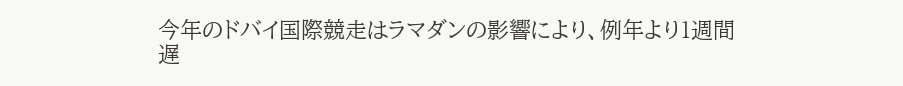今年のドバイ国際競走はラマダンの影響により、例年より1週間遅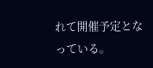れて開催予定となっている。